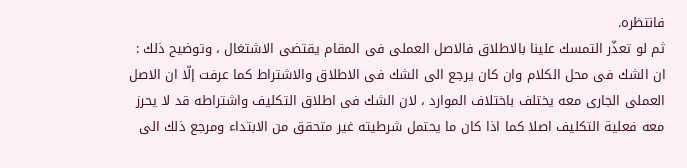فانتظره.
ثم لو تعذّر التمسك علينا بالاطلاق فالاصل العملى فى المقام يقتضى الاشتغال ، وتوضيح ذلك : ان الشك فى محل الكلام وان كان يرجع الى الشك فى الاطلاق والاشتراط كما عرفت إلّا ان الاصل العملى الجارى معه يختلف باختلاف الموارد ، لان الشك فى اطلاق التكليف واشتراطه قد لا يحرز معه فعلية التكليف اصلا كما اذا كان ما يحتمل شرطيته غير متحقق من الابتداء ومرجع ذلك الى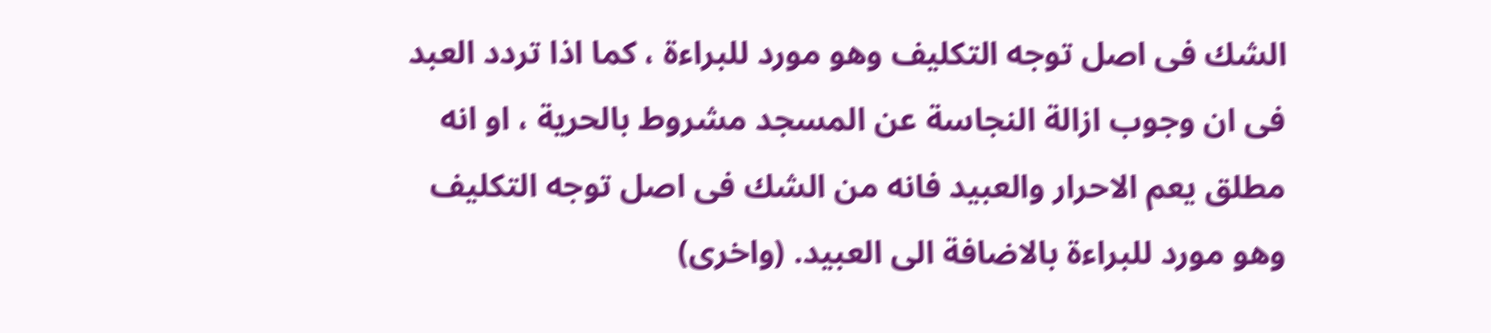الشك فى اصل توجه التكليف وهو مورد للبراءة ، كما اذا تردد العبد فى ان وجوب ازالة النجاسة عن المسجد مشروط بالحرية ، او انه مطلق يعم الاحرار والعبيد فانه من الشك فى اصل توجه التكليف وهو مورد للبراءة بالاضافة الى العبيد. (واخرى)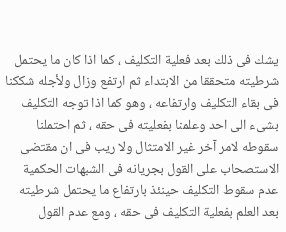يشك فى ذلك بعد فعلية التكليف ، كما اذا كان ما يحتمل شرطيته متحققا من الابتداء ثم ارتفع وزال ولأجله شككنا فى بقاء التكليف وارتفاعه ، وهو كما اذا توجه التكليف بشىء الى احد وعلمنا بفعليته فى حقه ، ثم احتملنا سقوطه لامر آخر غير الامتثال ولا ريب فى ان مقتضى الاستصحاب على القول بجريانه فى الشبهات الحكمية عدم سقوط التكليف حينئذ بارتفاع ما يحتمل شرطيته بعد العلم بفعلية التكليف فى حقه ، ومع عدم القول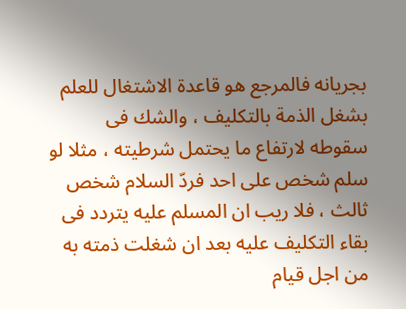بجريانه فالمرجع هو قاعدة الاشتغال للعلم بشغل الذمة بالتكليف ، والشك فى سقوطه لارتفاع ما يحتمل شرطيته ، مثلا لو سلم شخص على احد فردّ السلام شخص ثالث ، فلا ريب ان المسلم عليه يتردد فى بقاء التكليف عليه بعد ان شغلت ذمته به من اجل قيام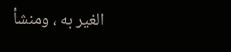الغير به ، ومنشأ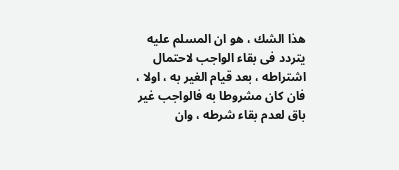هذا الشك ، هو ان المسلم عليه يتردد فى بقاء الواجب لاحتمال اشتراطه ، بعد قيام الغير به ، اولا ، فان كان مشروطا به فالواجب غير باق لعدم بقاء شرطه ، وان